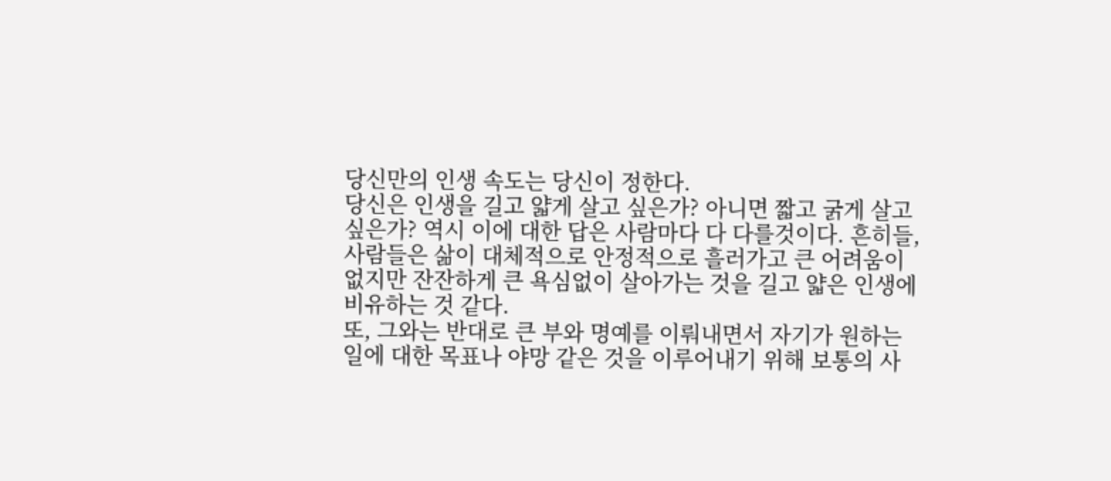당신만의 인생 속도는 당신이 정한다.
당신은 인생을 길고 얇게 살고 싶은가? 아니면 짧고 굵게 살고 싶은가? 역시 이에 대한 답은 사람마다 다 다를것이다. 흔히들, 사람들은 삶이 대체적으로 안정적으로 흘러가고 큰 어려움이 없지만 잔잔하게 큰 욕심없이 살아가는 것을 길고 얇은 인생에 비유하는 것 같다.
또, 그와는 반대로 큰 부와 명예를 이뤄내면서 자기가 원하는 일에 대한 목표나 야망 같은 것을 이루어내기 위해 보통의 사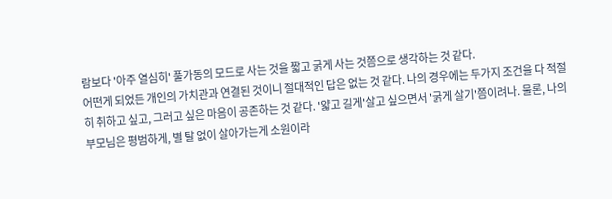람보다 '아주 열심히' 풀가동의 모드로 사는 것을 짧고 굵게 사는 것쯤으로 생각하는 것 같다.
어떤게 되었든 개인의 가치관과 연결된 것이니 절대적인 답은 없는 것 같다. 나의 경우에는 두가지 조건을 다 적절히 취하고 싶고, 그러고 싶은 마음이 공존하는 것 같다. '얇고 길게'살고 싶으면서 '굵게 살기'쯤이려나. 물론, 나의 부모님은 평범하게, 별 탈 없이 살아가는게 소원이라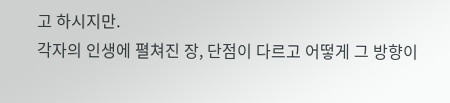고 하시지만.
각자의 인생에 펼쳐진 장, 단점이 다르고 어떻게 그 방향이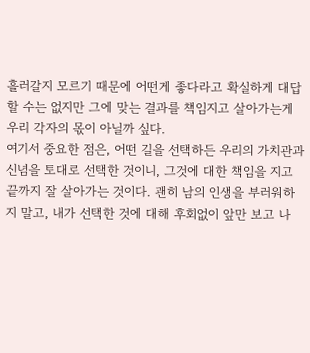흘러갈지 모르기 때문에 어떤게 좋다라고 확실하게 대답할 수는 없지만 그에 맞는 결과를 책임지고 살아가는게 우리 각자의 몫이 아닐까 싶다.
여기서 중요한 점은, 어떤 길을 선택하든 우리의 가치관과 신념을 토대로 선택한 것이니, 그것에 대한 책임을 지고 끝까지 잘 살아가는 것이다. 괜히 남의 인생을 부러워하지 말고, 내가 선택한 것에 대해 후회없이 앞만 보고 나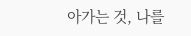아가는 것, 나를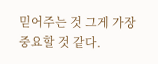믿어주는 것 그게 가장 중요할 것 같다.